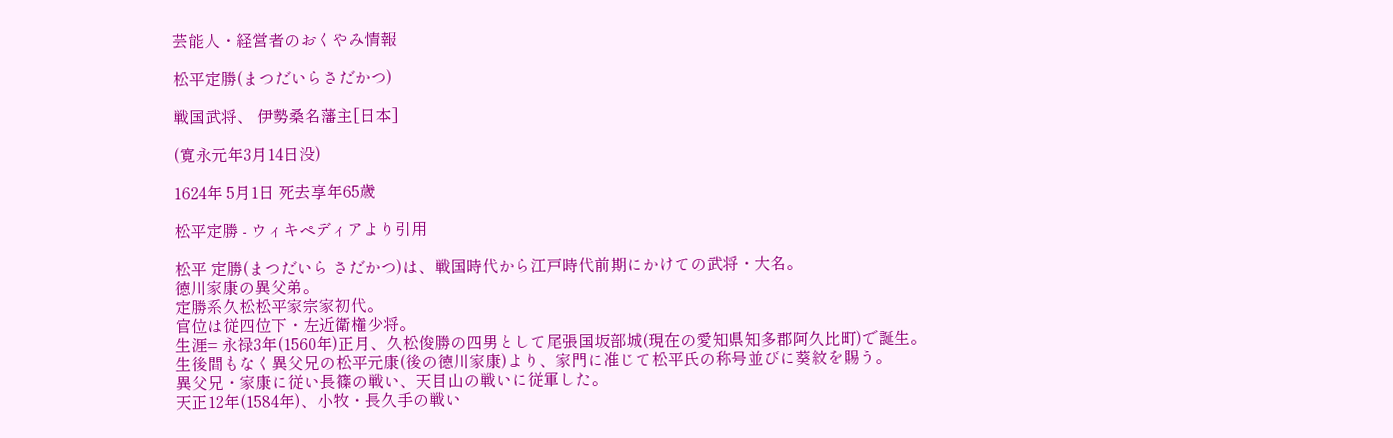芸能人・経営者のおくやみ情報

松平定勝(まつだいらさだかつ)

戦国武将、 伊勢桑名藩主[日本]

(寛永元年3月14日没)

1624年 5月1日 死去享年65歳

松平定勝 - ウィキペディアより引用

松平 定勝(まつだいら さだかつ)は、戦国時代から江戸時代前期にかけての武将・大名。
徳川家康の異父弟。
定勝系久松松平家宗家初代。
官位は従四位下・左近衛権少将。
生涯= 永禄3年(1560年)正月、久松俊勝の四男として尾張国坂部城(現在の愛知県知多郡阿久比町)で誕生。
生後間もなく異父兄の松平元康(後の徳川家康)より、家門に准じて松平氏の称号並びに葵紋を賜う。
異父兄・家康に従い長篠の戦い、天目山の戦いに従軍した。
天正12年(1584年)、小牧・長久手の戦い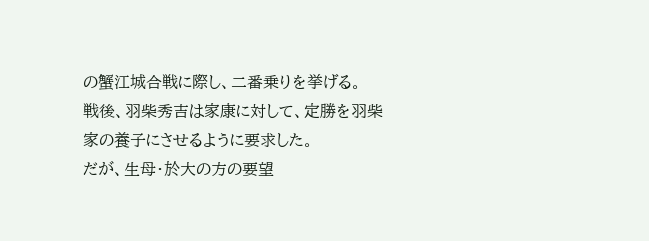の蟹江城合戦に際し、二番乗りを挙げる。
戦後、羽柴秀吉は家康に対して、定勝を羽柴家の養子にさせるように要求した。
だが、生母・於大の方の要望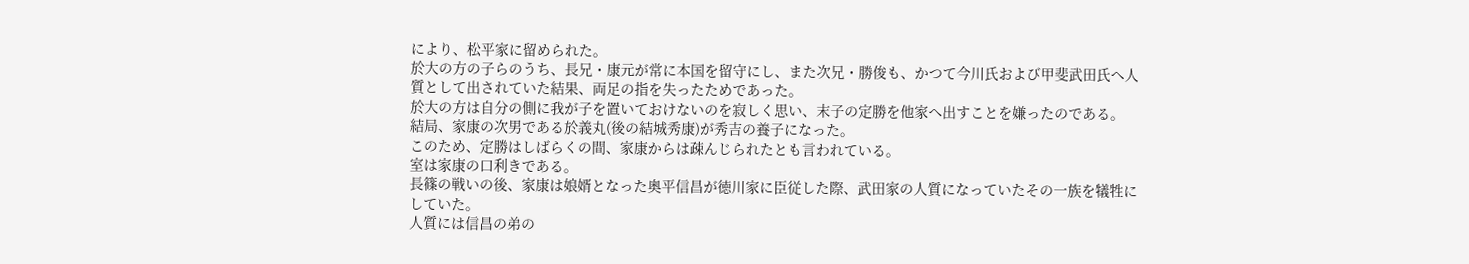により、松平家に留められた。
於大の方の子らのうち、長兄・康元が常に本国を留守にし、また次兄・勝俊も、かつて今川氏および甲斐武田氏へ人質として出されていた結果、両足の指を失ったためであった。
於大の方は自分の側に我が子を置いておけないのを寂しく思い、末子の定勝を他家へ出すことを嫌ったのである。
結局、家康の次男である於義丸(後の結城秀康)が秀吉の養子になった。
このため、定勝はしばらくの間、家康からは疎んじられたとも言われている。
室は家康の口利きである。
長篠の戦いの後、家康は娘婿となった奥平信昌が徳川家に臣従した際、武田家の人質になっていたその一族を犠牲にしていた。
人質には信昌の弟の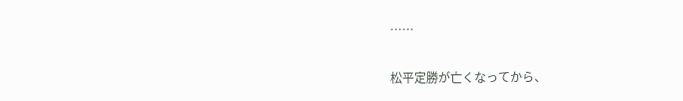……

松平定勝が亡くなってから、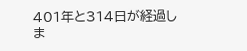401年と314日が経過しま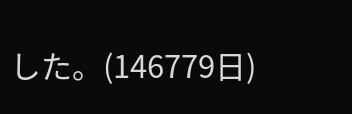した。(146779日)